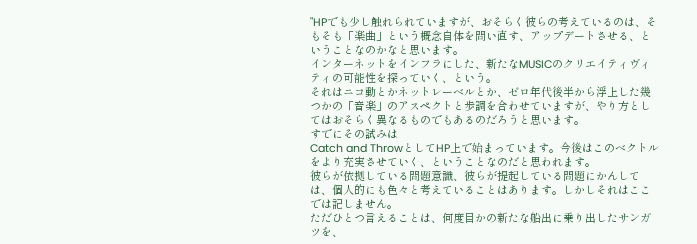"HPでも少し触れられていますが、おそらく彼らの考えているのは、そもそも「楽曲」という概念自体を問い直す、アップデートさせる、ということなのかなと思います。
インターネットをインフラにした、新たなMUSICのクリエイティヴィティの可能性を探っていく、という。
それはニコ動とかネットレーベルとか、ゼロ年代後半から浮上した幾つかの「音楽」のアスペクトと歩調を合わせていますが、やり方としてはおそらく異なるものでもあるのだろうと思います。
すでにその試みは
Catch and ThrowとしてHP上で始まっています。今後はこのベクトルをより充実させていく、ということなのだと思われます。
彼らが依拠している問題意識、彼らが提起している問題にかんしては、個人的にも色々と考えていることはあります。しかしそれはここでは記しません。
ただひとつ言えることは、何度目かの新たな船出に乗り出したサンガツを、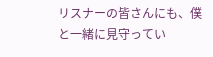リスナーの皆さんにも、僕と一緒に見守ってい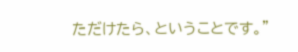ただけたら、ということです。"